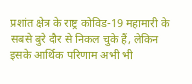प्रशांत क्षेत्र के राष्ट्र कोविड-19 महामारी के सबसे बुरे दौर से निकल चुके हैं, लेकिन इसके आर्थिक परिणाम अभी भी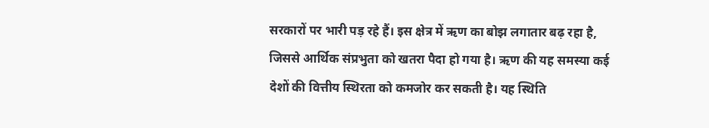सरकारों पर भारी पड़ रहे हैं। इस क्षेत्र में ऋण का बोझ लगातार बढ़ रहा है, जिससे आर्थिक संप्रभुता को खतरा पैदा हो गया है। ऋण की यह समस्या कई देशों की वित्तीय स्थिरता को कमजोर कर सकती है। यह स्थिति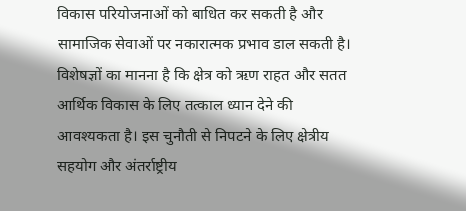विकास परियोजनाओं को बाधित कर सकती है और सामाजिक सेवाओं पर नकारात्मक प्रभाव डाल सकती है। विशेषज्ञों का मानना है कि क्षेत्र को ऋण राहत और सतत आर्थिक विकास के लिए तत्काल ध्यान देने की आवश्यकता है। इस चुनौती से निपटने के लिए क्षेत्रीय सहयोग और अंतर्राष्ट्रीय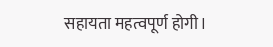सहायता महत्वपूर्ण होगी।